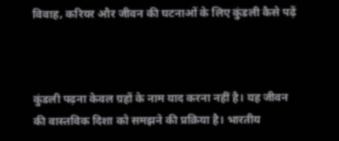विवाह, करियर और जीवन की घटनाओं के लिए कुंडली कैसे पढ़ें



कुंडली पढ़ना केवल ग्रहों के नाम याद करना नहीं है। यह जीवन की वास्तविक दिशा को समझने की प्रक्रिया है। भारतीय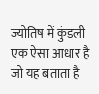ज्योतिष में कुंडली एक ऐसा आधार है जो यह बताता है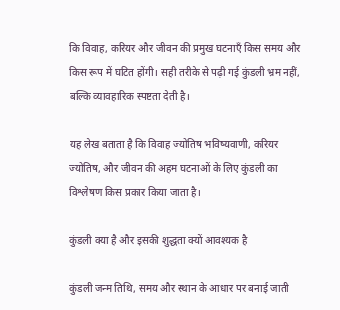कि विवाह, करियर और जीवन की प्रमुख घटनाएँ किस समय और किस रूप में घटित होंगी। सही तरीके से पढ़ी गई कुंडली भ्रम नहीं, बल्कि व्यावहारिक स्पष्टता देती है।

यह लेख बताता है कि विवाह ज्योतिष भविष्यवाणी, करियर ज्योतिष, और जीवन की अहम घटनाओं के लिए कुंडली का विश्लेषण किस प्रकार किया जाता है।

कुंडली क्या है और इसकी शुद्धता क्यों आवश्यक है

कुंडली जन्म तिथि, समय और स्थान के आधार पर बनाई जाती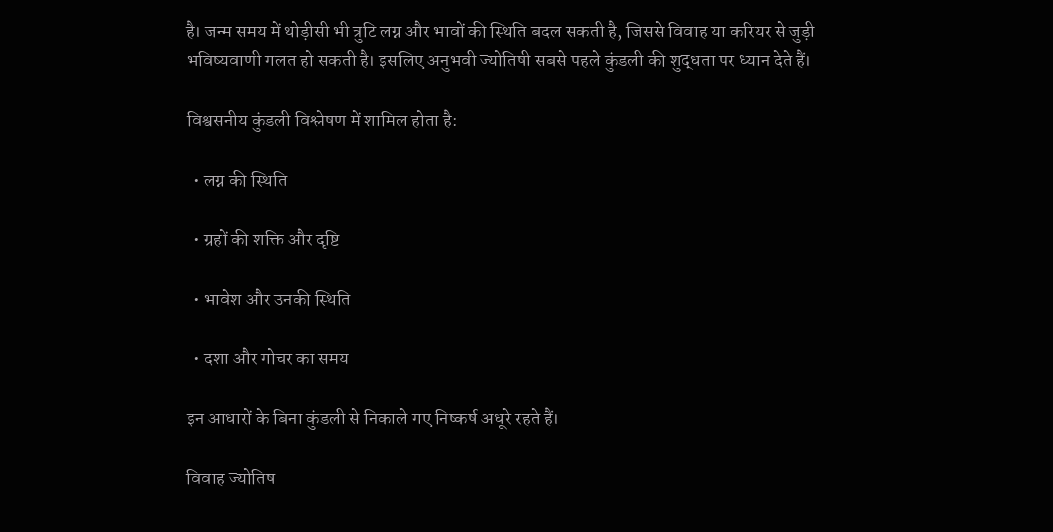है। जन्म समय में थोड़ीसी भी त्रुटि लग्न और भावों की स्थिति बदल सकती है, जिससे विवाह या करियर से जुड़ी भविष्यवाणी गलत हो सकती है। इसलिए अनुभवी ज्योतिषी सबसे पहले कुंडली की शुद्धता पर ध्यान देते हैं।

विश्वसनीय कुंडली विश्लेषण में शामिल होता है:

  • लग्न की स्थिति

  • ग्रहों की शक्ति और दृष्टि

  • भावेश और उनकी स्थिति

  • दशा और गोचर का समय

इन आधारों के बिना कुंडली से निकाले गए निष्कर्ष अधूरे रहते हैं।

विवाह ज्योतिष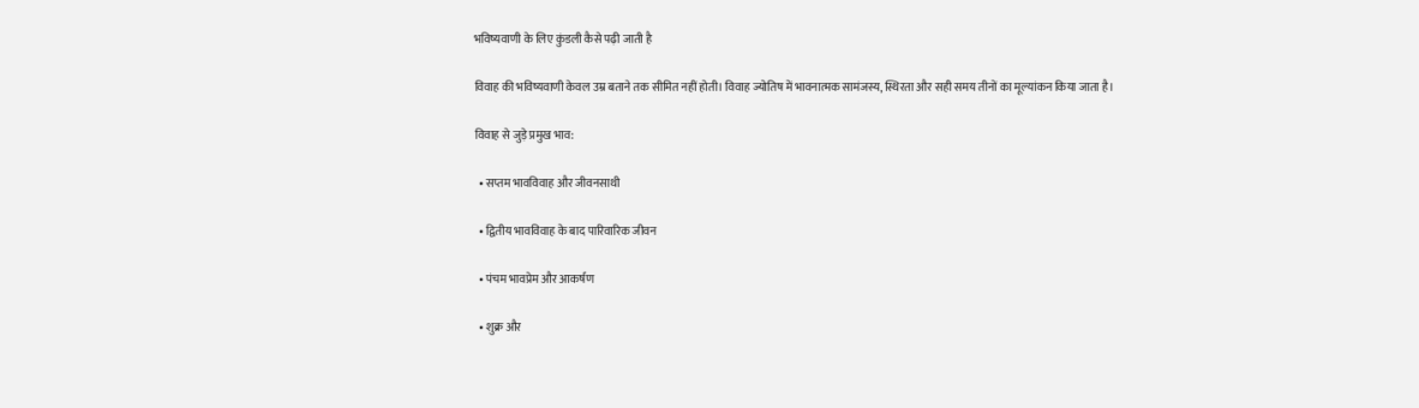भविष्यवाणी के लिए कुंडली कैसे पढ़ी जाती है

विवाह की भविष्यवाणी केवल उम्र बताने तक सीमित नहीं होती। विवाह ज्योतिष में भावनात्मक सामंजस्य, स्थिरता और सही समय तीनों का मूल्यांकन किया जाता है।

विवाह से जुड़े प्रमुख भाव:

  • सप्तम भावविवाह और जीवनसाथी

  • द्वितीय भावविवाह के बाद पारिवारिक जीवन

  • पंचम भावप्रेम और आकर्षण

  • शुक्र और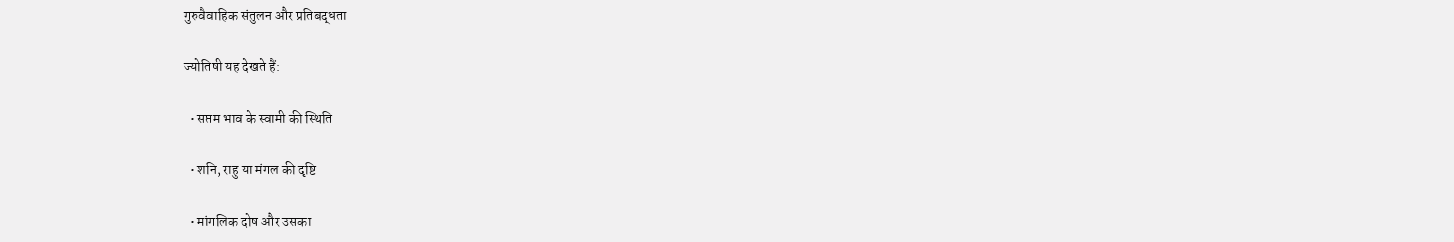गुरुवैवाहिक संतुलन और प्रतिबद्धता

ज्योतिषी यह देखते हैं:

  • सप्तम भाव के स्वामी की स्थिति

  • शनि, राहु या मंगल की दृष्टि

  • मांगलिक दोष और उसका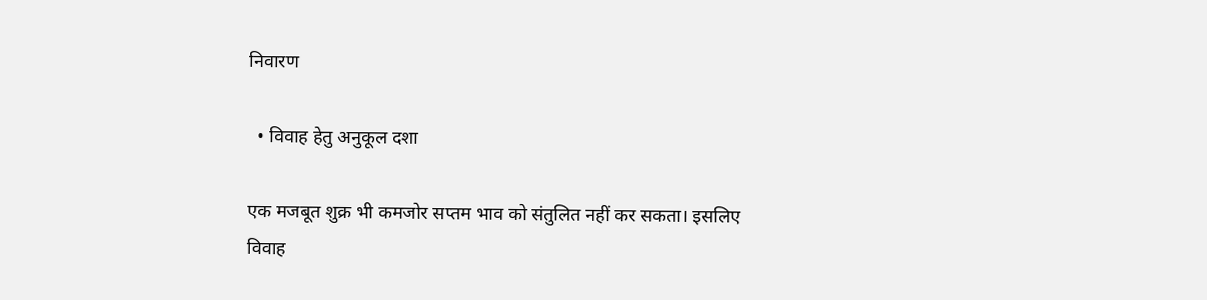निवारण

  • विवाह हेतु अनुकूल दशा

एक मजबूत शुक्र भी कमजोर सप्तम भाव को संतुलित नहीं कर सकता। इसलिए विवाह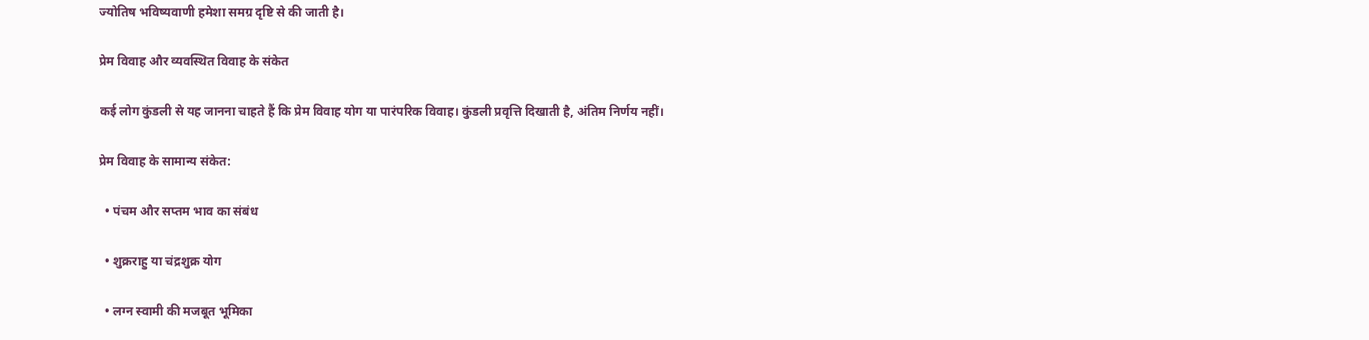ज्योतिष भविष्यवाणी हमेशा समग्र दृष्टि से की जाती है।

प्रेम विवाह और व्यवस्थित विवाह के संकेत

कई लोग कुंडली से यह जानना चाहते हैं कि प्रेम विवाह योग या पारंपरिक विवाह। कुंडली प्रवृत्ति दिखाती है, अंतिम निर्णय नहीं।

प्रेम विवाह के सामान्य संकेत:

  • पंचम और सप्तम भाव का संबंध

  • शुक्रराहु या चंद्रशुक्र योग

  • लग्न स्वामी की मजबूत भूमिका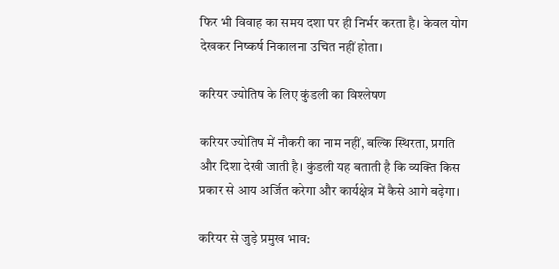फिर भी विवाह का समय दशा पर ही निर्भर करता है। केवल योग देखकर निष्कर्ष निकालना उचित नहीं होता।

करियर ज्योतिष के लिए कुंडली का विश्लेषण

करियर ज्योतिष में नौकरी का नाम नहीं, बल्कि स्थिरता, प्रगति और दिशा देखी जाती है। कुंडली यह बताती है कि व्यक्ति किस प्रकार से आय अर्जित करेगा और कार्यक्षेत्र में कैसे आगे बढ़ेगा।

करियर से जुड़े प्रमुख भाव: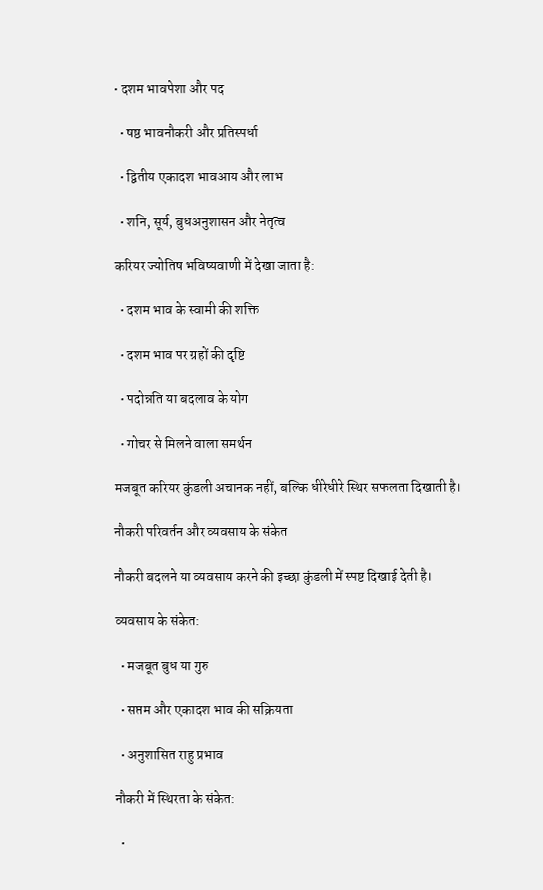• दशम भावपेशा और पद

  • षष्ठ भावनौकरी और प्रतिस्पर्धा

  • द्वितीय एकादश भावआय और लाभ

  • शनि, सूर्य, बुधअनुशासन और नेतृत्व

करियर ज्योतिष भविष्यवाणी में देखा जाता है:

  • दशम भाव के स्वामी की शक्ति

  • दशम भाव पर ग्रहों की दृष्टि

  • पदोन्नति या बदलाव के योग

  • गोचर से मिलने वाला समर्थन

मजबूत करियर कुंडली अचानक नहीं, बल्कि धीरेधीरे स्थिर सफलता दिखाती है।

नौकरी परिवर्तन और व्यवसाय के संकेत

नौकरी बदलने या व्यवसाय करने की इच्छा कुंडली में स्पष्ट दिखाई देती है।

व्यवसाय के संकेत:

  • मजबूत बुध या गुरु

  • सप्तम और एकादश भाव की सक्रियता

  • अनुशासित राहु प्रभाव

नौकरी में स्थिरता के संकेत:

  •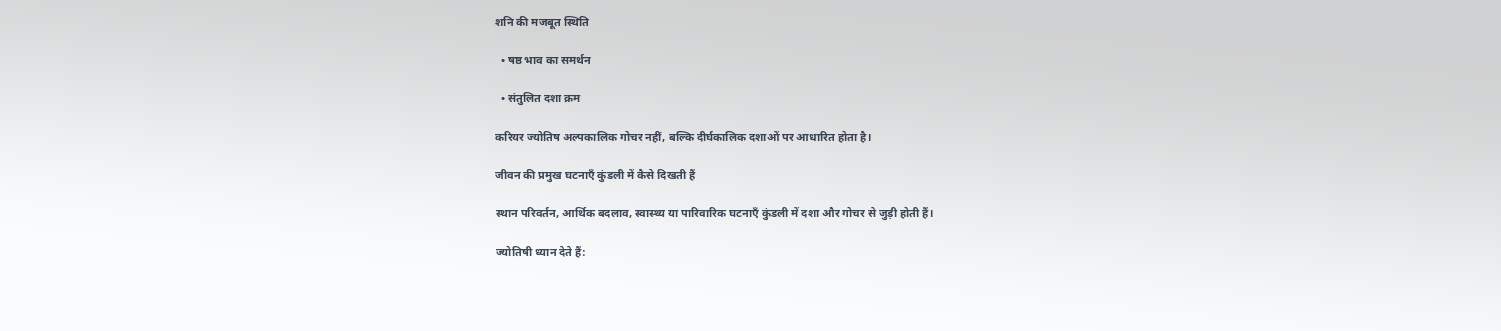शनि की मजबूत स्थिति

  • षष्ठ भाव का समर्थन

  • संतुलित दशा क्रम

करियर ज्योतिष अल्पकालिक गोचर नहीं, बल्कि दीर्घकालिक दशाओं पर आधारित होता है।

जीवन की प्रमुख घटनाएँ कुंडली में कैसे दिखती हैं

स्थान परिवर्तन, आर्थिक बदलाव, स्वास्थ्य या पारिवारिक घटनाएँ कुंडली में दशा और गोचर से जुड़ी होती हैं।

ज्योतिषी ध्यान देते हैं: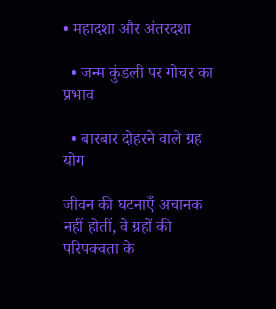• महादशा और अंतरदशा

  • जन्म कुंडली पर गोचर का प्रभाव

  • बारबार दोहरने वाले ग्रह योग

जीवन की घटनाएँ अचानक नहीं होतीं, वे ग्रहों की परिपक्वता के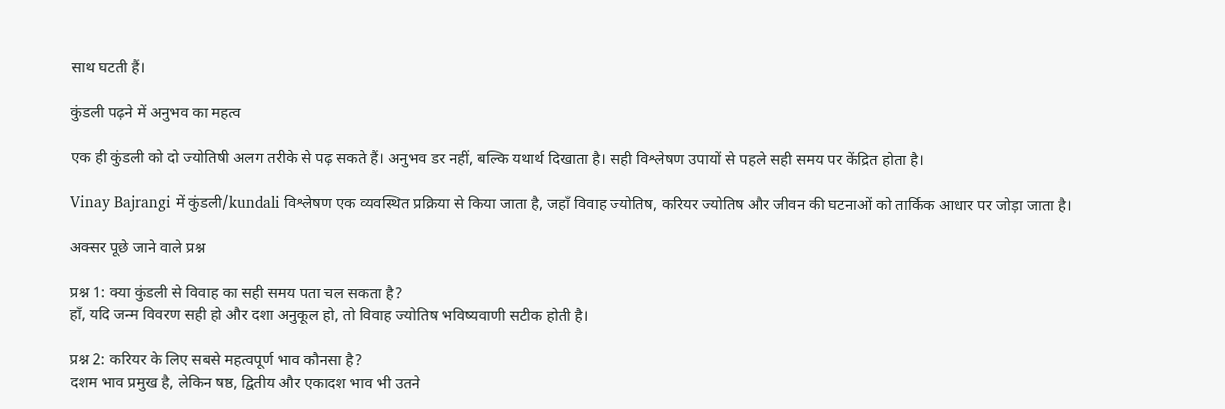साथ घटती हैं।

कुंडली पढ़ने में अनुभव का महत्व

एक ही कुंडली को दो ज्योतिषी अलग तरीके से पढ़ सकते हैं। अनुभव डर नहीं, बल्कि यथार्थ दिखाता है। सही विश्लेषण उपायों से पहले सही समय पर केंद्रित होता है।

Vinay Bajrangi में कुंडली/kundali विश्लेषण एक व्यवस्थित प्रक्रिया से किया जाता है, जहाँ विवाह ज्योतिष, करियर ज्योतिष और जीवन की घटनाओं को तार्किक आधार पर जोड़ा जाता है।

अक्सर पूछे जाने वाले प्रश्न

प्रश्न 1: क्या कुंडली से विवाह का सही समय पता चल सकता है?
हाँ, यदि जन्म विवरण सही हो और दशा अनुकूल हो, तो विवाह ज्योतिष भविष्यवाणी सटीक होती है।

प्रश्न 2: करियर के लिए सबसे महत्वपूर्ण भाव कौनसा है?
दशम भाव प्रमुख है, लेकिन षष्ठ, द्वितीय और एकादश भाव भी उतने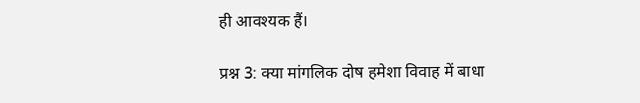ही आवश्यक हैं।

प्रश्न 3: क्या मांगलिक दोष हमेशा विवाह में बाधा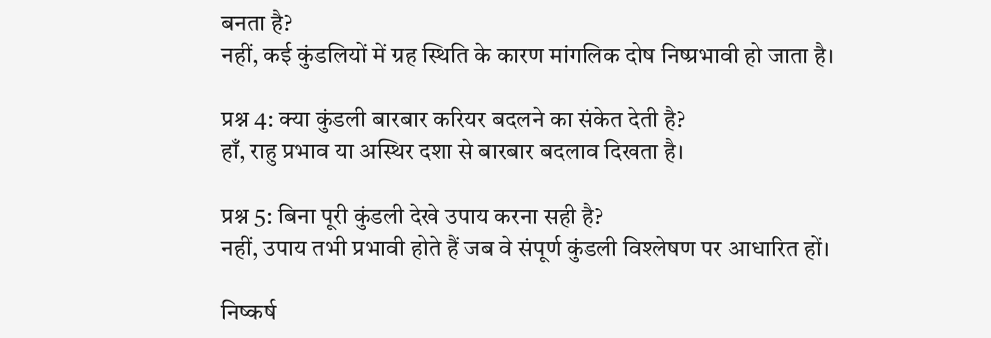बनता है?
नहीं, कई कुंडलियों में ग्रह स्थिति के कारण मांगलिक दोष निष्प्रभावी हो जाता है।

प्रश्न 4: क्या कुंडली बारबार करियर बदलने का संकेत देती है?
हाँ, राहु प्रभाव या अस्थिर दशा से बारबार बदलाव दिखता है।

प्रश्न 5: बिना पूरी कुंडली देखे उपाय करना सही है?
नहीं, उपाय तभी प्रभावी होते हैं जब वे संपूर्ण कुंडली विश्लेषण पर आधारित हों।

निष्कर्ष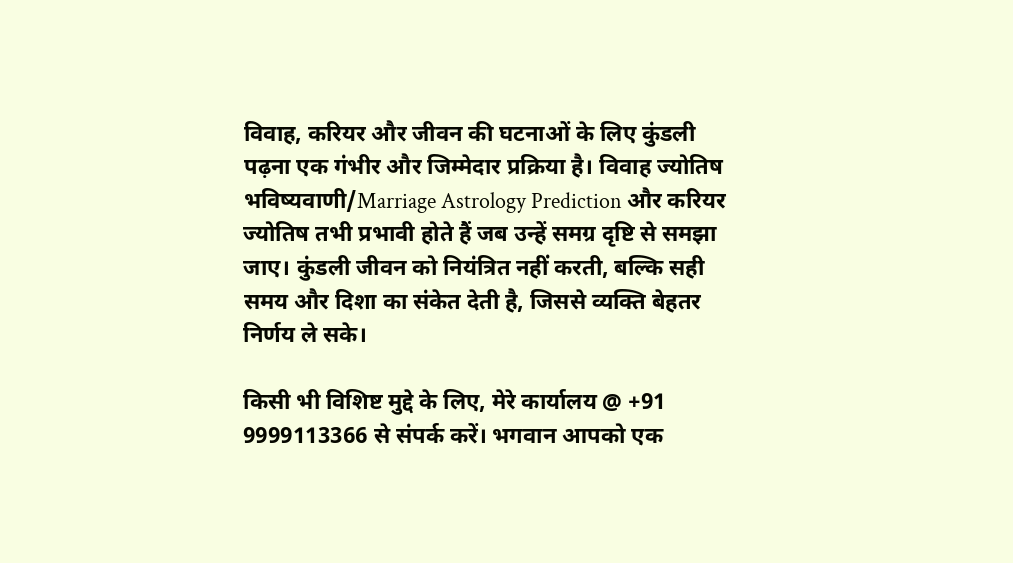विवाह, करियर और जीवन की घटनाओं के लिए कुंडली पढ़ना एक गंभीर और जिम्मेदार प्रक्रिया है। विवाह ज्योतिष भविष्यवाणी/Marriage Astrology Prediction और करियर ज्योतिष तभी प्रभावी होते हैं जब उन्हें समग्र दृष्टि से समझा जाए। कुंडली जीवन को नियंत्रित नहीं करती, बल्कि सही समय और दिशा का संकेत देती है, जिससे व्यक्ति बेहतर निर्णय ले सके।

किसी भी विशिष्ट मुद्दे के लिए, मेरे कार्यालय @ +91 9999113366 से संपर्क करें। भगवान आपको एक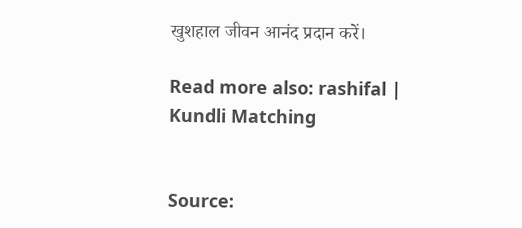खुशहाल जीवन आनंद प्रदान करें।

Read more also: rashifal | Kundli Matching


Source: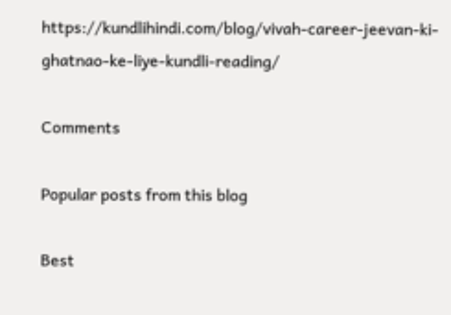https://kundlihindi.com/blog/vivah-career-jeevan-ki-ghatnao-ke-liye-kundli-reading/

Comments

Popular posts from this blog

Best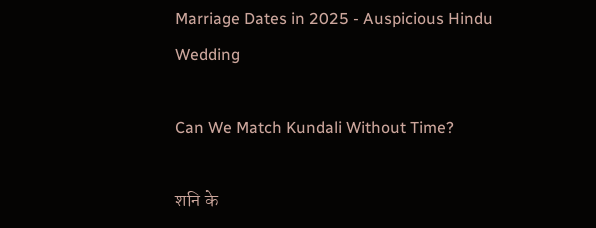Marriage Dates in 2025 - Auspicious Hindu Wedding

Can We Match Kundali Without Time?

शनि के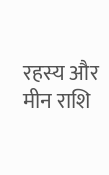रहस्य और मीन राशि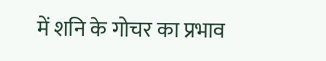में शनि के गोचर का प्रभाव